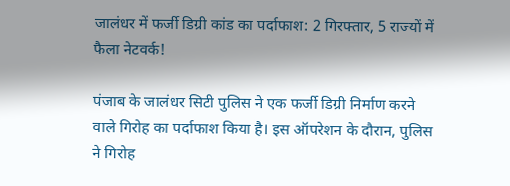जालंधर में फर्जी डिग्री कांड का पर्दाफाश: 2 गिरफ्तार, 5 राज्यों में फैला नेटवर्क!

पंजाब के जालंधर सिटी पुलिस ने एक फर्जी डिग्री निर्माण करने वाले गिरोह का पर्दाफाश किया है। इस ऑपरेशन के दौरान, पुलिस ने गिरोह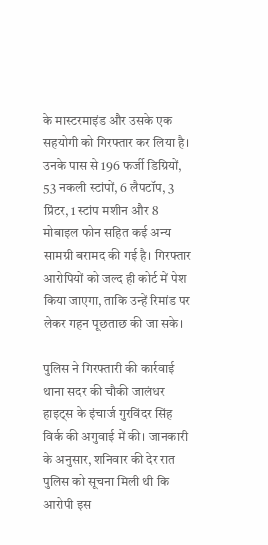के मास्टरमाइंड और उसके एक सहयोगी को गिरफ्तार कर लिया है। उनके पास से 196 फर्जी डिग्रियों, 53 नकली स्टांपों, 6 लैपटॉप, 3 प्रिंटर, 1 स्टांप मशीन और 8 मोबाइल फोन सहित कई अन्य सामग्री बरामद की गई है। गिरफ्तार आरोपियों को जल्द ही कोर्ट में पेश किया जाएगा, ताकि उन्हें रिमांड पर लेकर गहन पूछताछ की जा सके।

पुलिस ने गिरफ्तारी की कार्रवाई थाना सदर की चौकी जालंधर हाइट्स के इंचार्ज गुरविंदर सिंह विर्क की अगुवाई में की। जानकारी के अनुसार, शनिवार की देर रात पुलिस को सूचना मिली थी कि आरोपी इस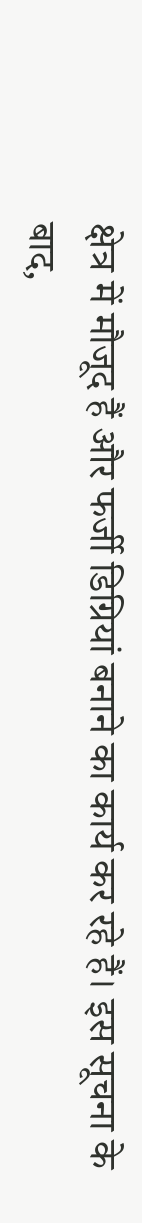क्षेत्र में मौजूद हैं और फर्जी डिग्रियां बनाने का कार्य कर रहे हैं। इस सूचना के बाद,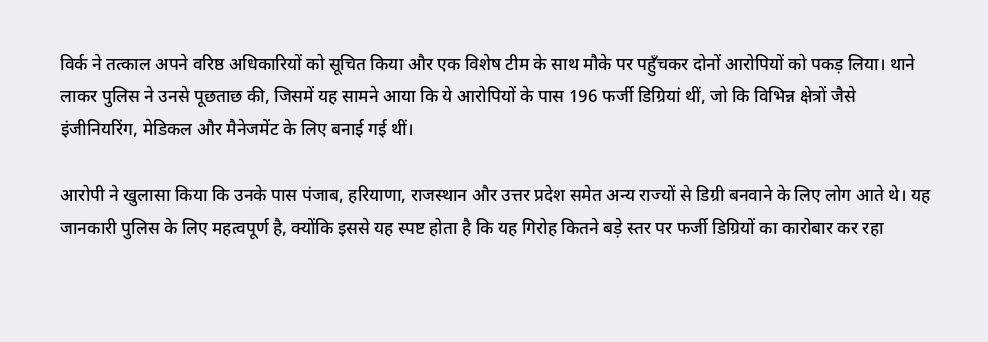विर्क ने तत्काल अपने वरिष्ठ अधिकारियों को सूचित किया और एक विशेष टीम के साथ मौके पर पहुँचकर दोनों आरोपियों को पकड़ लिया। थाने लाकर पुलिस ने उनसे पूछताछ की, जिसमें यह सामने आया कि ये आरोपियों के पास 196 फर्जी डिग्रियां थीं, जो कि विभिन्न क्षेत्रों जैसे इंजीनियरिंग, मेडिकल और मैनेजमेंट के लिए बनाई गई थीं।

आरोपी ने खुलासा किया कि उनके पास पंजाब, हरियाणा, राजस्थान और उत्तर प्रदेश समेत अन्य राज्यों से डिग्री बनवाने के लिए लोग आते थे। यह जानकारी पुलिस के लिए महत्वपूर्ण है, क्योंकि इससे यह स्पष्ट होता है कि यह गिरोह कितने बड़े स्तर पर फर्जी डिग्रियों का कारोबार कर रहा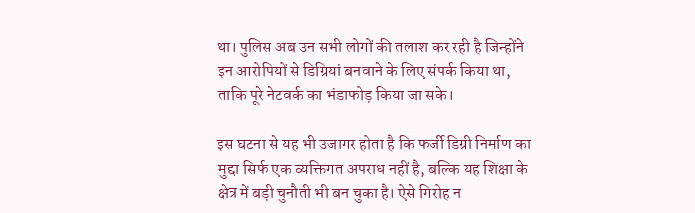था। पुलिस अब उन सभी लोगों की तलाश कर रही है जिन्होंने इन आरोपियों से डिग्रियां बनवाने के लिए संपर्क किया था, ताकि पूरे नेटवर्क का भंडाफोड़ किया जा सके।

इस घटना से यह भी उजागर होता है कि फर्जी डिग्री निर्माण का मुद्दा सिर्फ एक व्यक्तिगत अपराध नहीं है, बल्कि यह शिक्षा के क्षेत्र में बड़ी चुनौती भी बन चुका है। ऐसे गिरोह न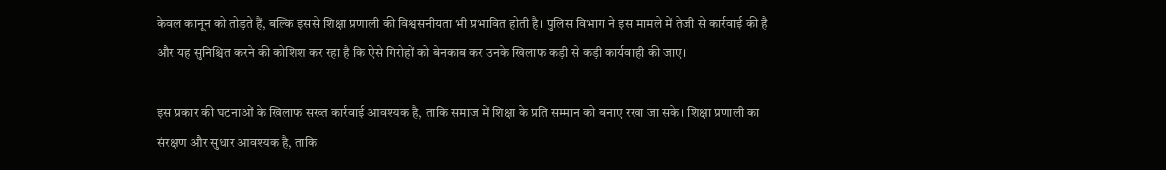केवल कानून को तोड़ते हैं, बल्कि इससे शिक्षा प्रणाली की विश्वसनीयता भी प्रभावित होती है। पुलिस विभाग ने इस मामले में तेजी से कार्रवाई की है और यह सुनिश्चित करने की कोशिश कर रहा है कि ऐसे गिरोहों को बेनकाब कर उनके खिलाफ कड़ी से कड़ी कार्यवाही की जाए।

इस प्रकार की घटनाओं के खिलाफ सख्त कार्रवाई आवश्यक है, ताकि समाज में शिक्षा के प्रति सम्मान को बनाए रखा जा सके। शिक्षा प्रणाली का संरक्षण और सुधार आवश्यक है, ताकि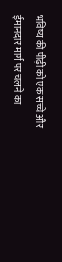भविष्य की पीढ़ी को एक सच्चे और ईमानदार मार्ग पर चलने का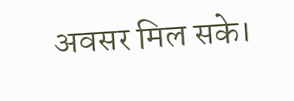अवसर मिल सके।